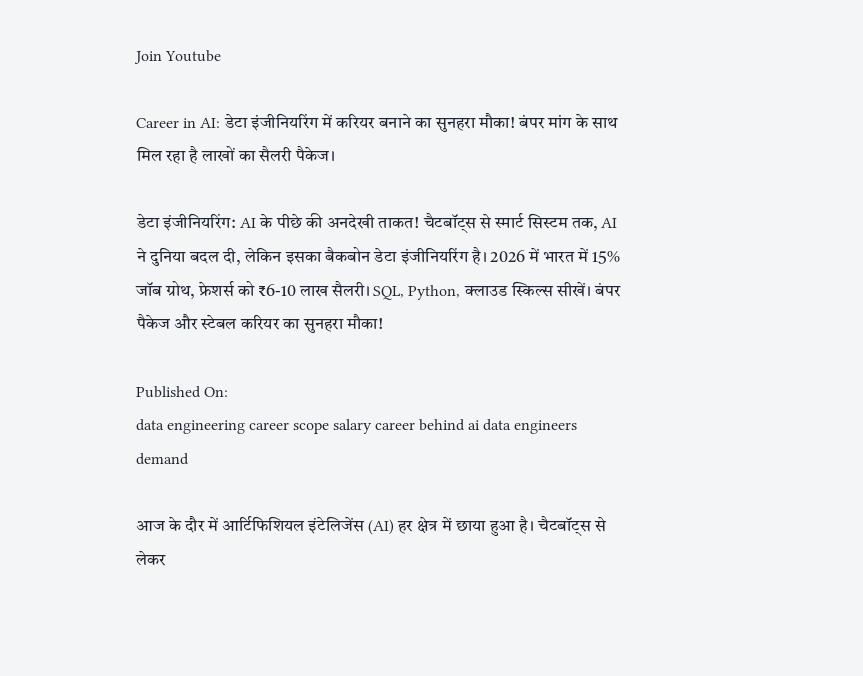Join Youtube

Career in AI: डेटा इंजीनियरिंग में करियर बनाने का सुनहरा मौका! बंपर मांग के साथ मिल रहा है लाखों का सैलरी पैकेज।

डेटा इंजीनियरिंग: AI के पीछे की अनदेखी ताकत! चैटबॉट्स से स्मार्ट सिस्टम तक, AI ने दुनिया बदल दी, लेकिन इसका बैकबोन डेटा इंजीनियरिंग है। 2026 में भारत में 15% जॉब ग्रोथ, फ्रेशर्स को ₹6-10 लाख सैलरी। SQL, Python, क्लाउड स्किल्स सीखें। बंपर पैकेज और स्टेबल करियर का सुनहरा मौका!

Published On:
data engineering career scope salary career behind ai data engineers demand

आज के दौर में आर्टिफिशियल इंटेलिजेंस (AI) हर क्षेत्र में छाया हुआ है। चैटबॉट्स से लेकर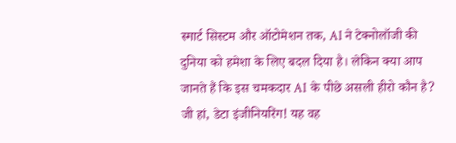स्मार्ट सिस्टम और ऑटोमेशन तक, AI ने टेक्नोलॉजी की दुनिया को हमेशा के लिए बदल दिया है। लेकिन क्या आप जानते हैं कि इस चमकदार AI के पीछे असली हीरो कौन है? जी हां, डेटा इंजीनियरिंग! यह वह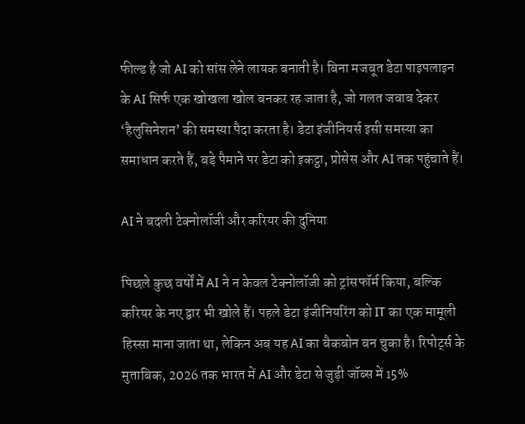फील्ड है जो AI को सांस लेने लायक बनाती है। बिना मजबूत डेटा पाइपलाइन के AI सिर्फ एक खोखला खोल बनकर रह जाता है, जो गलत जवाब देकर ‘हैलुसिनेशन’ की समस्या पैदा करता है। डेटा इंजीनियर्स इसी समस्या का समाधान करते हैं, बड़े पैमाने पर डेटा को इकट्ठा, प्रोसेस और AI तक पहुंचाते हैं।

AI ने बदली टेक्नोलॉजी और करियर की दुनिया

पिछले कुछ वर्षों में AI ने न केवल टेक्नोलॉजी को ट्रांसफॉर्म किया, बल्कि करियर के नए द्वार भी खोले हैं। पहले डेटा इंजीनियरिंग को IT का एक मामूली हिस्सा माना जाता था, लेकिन अब यह AI का बैकबोन बन चुका है। रिपोर्ट्स के मुताबिक, 2026 तक भारत में AI और डेटा से जुड़ी जॉब्स में 15%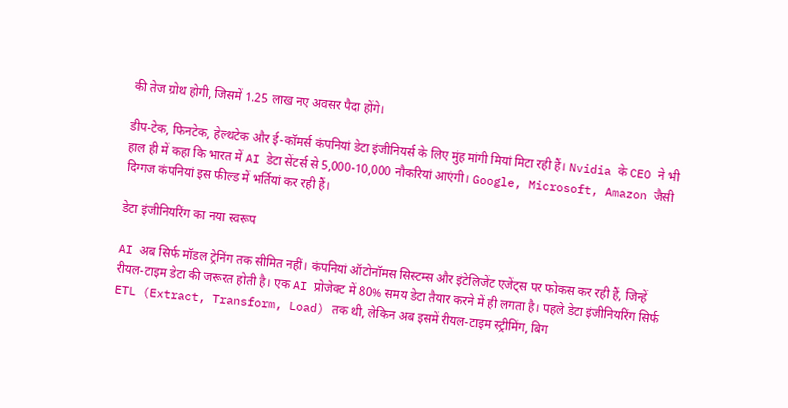की तेज ग्रोथ होगी, जिसमें 1.25 लाख नए अवसर पैदा होंगे।

डीप-टेक, फिनटेक, हेल्थटेक और ई-कॉमर्स कंपनियां डेटा इंजीनियर्स के लिए मुंह मांगी मियां मिटा रही हैं। Nvidia के CEO ने भी हाल ही में कहा कि भारत में AI डेटा सेंटर्स से 5,000-10,000 नौकरियां आएंगी। Google, Microsoft, Amazon जैसी दिग्गज कंपनियां इस फील्ड में भर्तियां कर रही हैं।

डेटा इंजीनियरिंग का नया स्वरूप

AI अब सिर्फ मॉडल ट्रेनिंग तक सीमित नहीं। कंपनियां ऑटोनॉमस सिस्टम्स और इंटेलिजेंट एजेंट्स पर फोकस कर रही हैं, जिन्हें रीयल-टाइम डेटा की जरूरत होती है। एक AI प्रोजेक्ट में 80% समय डेटा तैयार करने में ही लगता है। पहले डेटा इंजीनियरिंग सिर्फ ETL (Extract, Transform, Load) तक थी, लेकिन अब इसमें रीयल-टाइम स्ट्रीमिंग, बिग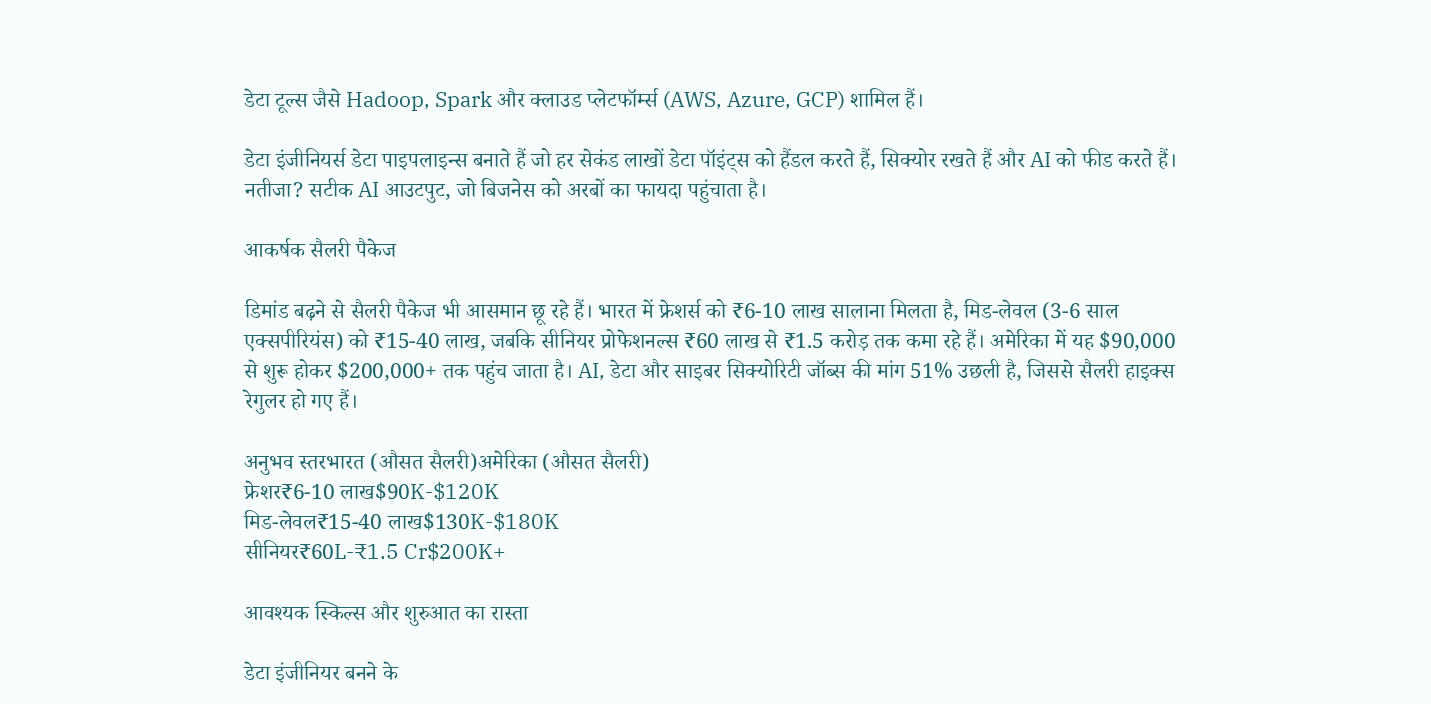डेटा टूल्स जैसे Hadoop, Spark और क्लाउड प्लेटफॉर्म्स (AWS, Azure, GCP) शामिल हैं।

डेटा इंजीनियर्स डेटा पाइपलाइन्स बनाते हैं जो हर सेकंड लाखों डेटा पॉइंट्स को हैंडल करते हैं, सिक्योर रखते हैं और AI को फीड करते हैं। नतीजा? सटीक AI आउटपुट, जो बिजनेस को अरबों का फायदा पहुंचाता है।

आकर्षक सैलरी पैकेज

डिमांड बढ़ने से सैलरी पैकेज भी आसमान छू रहे हैं। भारत में फ्रेशर्स को ₹6-10 लाख सालाना मिलता है, मिड-लेवल (3-6 साल एक्सपीरियंस) को ₹15-40 लाख, जबकि सीनियर प्रोफेशनल्स ₹60 लाख से ₹1.5 करोड़ तक कमा रहे हैं। अमेरिका में यह $90,000 से शुरू होकर $200,000+ तक पहुंच जाता है। AI, डेटा और साइबर सिक्योरिटी जॉब्स की मांग 51% उछली है, जिससे सैलरी हाइक्स रेगुलर हो गए हैं।

अनुभव स्तरभारत (औसत सैलरी)अमेरिका (औसत सैलरी)
फ्रेशर₹6-10 लाख$90K-$120K
मिड-लेवल₹15-40 लाख$130K-$180K
सीनियर₹60L-₹1.5 Cr$200K+

आवश्यक स्किल्स और शुरुआत का रास्ता

डेटा इंजीनियर बनने के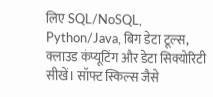लिए SQL/NoSQL, Python/Java, बिग डेटा टूल्स, क्लाउड कंप्यूटिंग और डेटा सिक्योरिटी सीखें। सॉफ्ट स्किल्स जैसे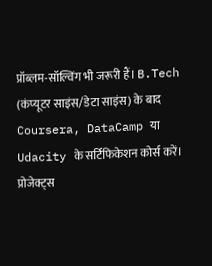प्रॉब्लम-सॉल्विंग भी जरूरी हैं। B.Tech (कंप्यूटर साइंस/डेटा साइंस) के बाद Coursera, DataCamp या Udacity के सर्टिफिकेशन कोर्स करें। प्रोजेक्ट्स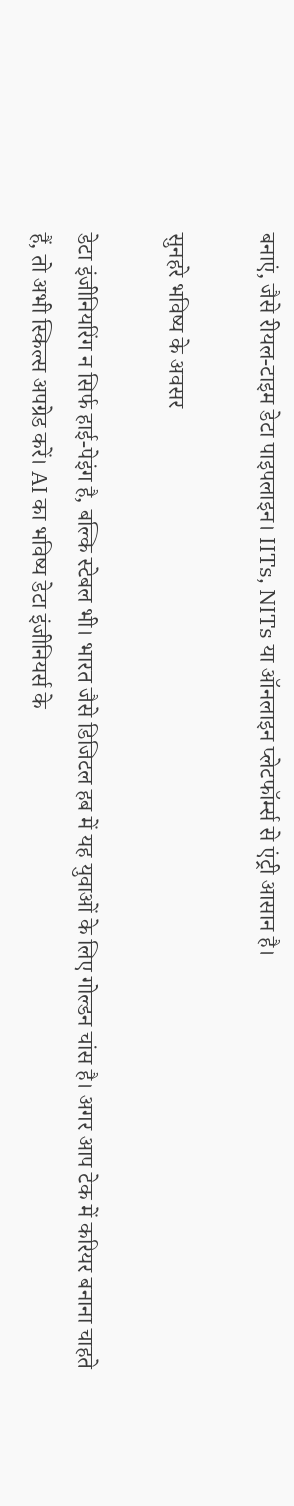बनाएं, जैसे रीयल-टाइम डेटा पाइपलाइन। IITs, NITs या ऑनलाइन प्लेटफॉर्म्स से एंट्री आसान है।

सुनहरे भविष्य के अवसर

डेटा इंजीनियरिंग न सिर्फ हाई-पेइंग है, बल्कि स्टेबल भी। भारत जैसे डिजिटल हब में यह युवाओं के लिए गोल्डन चांस है। अगर आप टेक में करियर बनाना चाहते हैं, तो अभी स्किल्स अपग्रेड करें। AI का भविष्य डेटा इंजीनियर्स के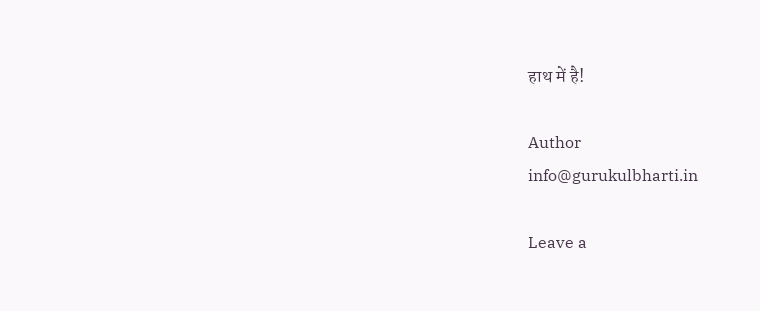हाथ में है!

Author
info@gurukulbharti.in

Leave a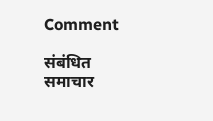Comment

संबंधित समाचार